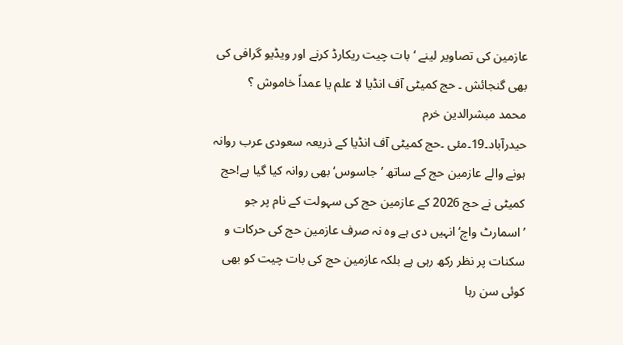عازمین کی تصاویر لینے ‘ بات چیت ریکارڈ کرنے اور ویڈیو گرافی کی بھی گنجائش ۔ حج کمیٹی آف انڈیا لا علم یا عمداً خاموش ؟
محمد مبشرالدین خرم
حیدرآباد۔19۔مئی ۔حج کمیٹی آف انڈیا کے ذریعہ سعودی عرب روانہ ہونے والے عازمین حج کے ساتھ ’جاسوس‘ بھی روانہ کیا گیا ہے!حج کمیٹی نے حج 2026 کے عازمین حج کی سہولت کے نام پر جو ’اسمارٹ واچ‘ انہیں دی ہے وہ نہ صرف عازمین حج کی حرکات و سکنات پر نظر رکھ رہی ہے بلکہ عازمین حج کی بات چیت کو بھی کوئی سن رہا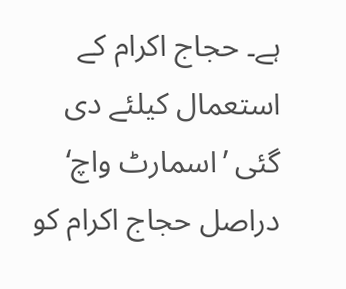ہے۔ حجاج اکرام کے استعمال کیلئے دی گئی ’اسمارٹ واچ‘ دراصل حجاج اکرام کو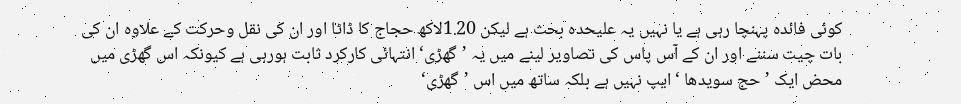کوئی فائدہ پہنچا رہی ہے یا نہیں یہ علیحدہ بحث ہے لیکن 1.20لاکھ حجاج کا ڈاٹا اور ان کی نقل وحرکت کے علاوہ ان کی بات چیت سننے اور ان کے آس پاس کی تصاویر لینے میں یہ ’گھڑی‘ انتہائی کارکرد ثابت ہورہی ہے کیونکہ اس گھڑی میں محض ایک ’حج سویدھا ‘ ایپ نہیں ہے بلکہ ساتھ میں اس ’گھڑی‘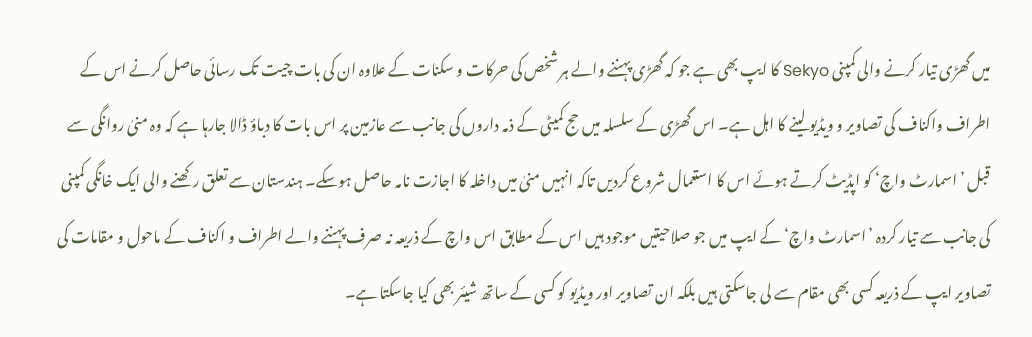میں گھڑی تیار کرنے والی کمپنی Sekyo کا ایپ بھی ہے جو کہ گھڑی پہننے والے ہر شخص کی حرکات و سکنات کے علاوہ ان کی بات چیت تک رسائی حاصل کرنے اس کے اطراف واکناف کی تصاویر و ویڈیو لینے کا اہل ہے۔ اس گھڑی کے سلسلہ میں حج کمیٹی کے ذمہ داروں کی جانب سے عازمین پر اس بات کا دباؤ ڈالا جارہا ہے کہ وہ منیٰ روانگی سے قبل ’اسمارٹ واچ‘ کو اپڈیٹ کرتے ہوئے اس کا استعمال شروع کردیں تاکہ انہیں منیٰ میں داخلہ کا اجازت نامہ حاصل ہوسکے۔ ہندستان سے تعلق رکھنے والی ایک خانگی کمپنی کی جانب سے تیار کردہ ’اسمارٹ واچ‘ کے ایپ میں جو صلاحیتیں موجود ہیں اس کے مطابق اس واچ کے ذریعہ نہ صرف پہننے والے اطراف و اکناف کے ماحول و مقامات کی تصاویر ایپ کے ذریعہ کسی بھی مقام سے لی جاسکتی ہیں بلکہ ان تصاویر اور ویڈیو کو کسی کے ساتھ شیئر بھی کیا جاسکتا ہے۔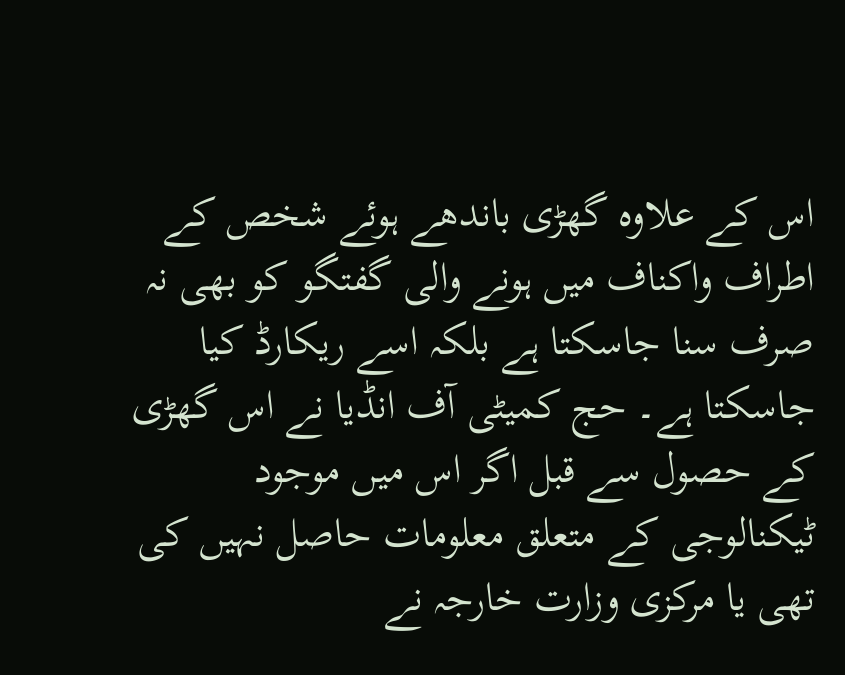اس کے علاوہ گھڑی باندھے ہوئے شخص کے اطراف واکناف میں ہونے والی گفتگو کو بھی نہ صرف سنا جاسکتا ہے بلکہ اسے ریکارڈ کیا جاسکتا ہے۔ حج کمیٹی آف انڈیا نے اس گھڑی کے حصول سے قبل اگر اس میں موجود ٹیکنالوجی کے متعلق معلومات حاصل نہیں کی تھی یا مرکزی وزارت خارجہ نے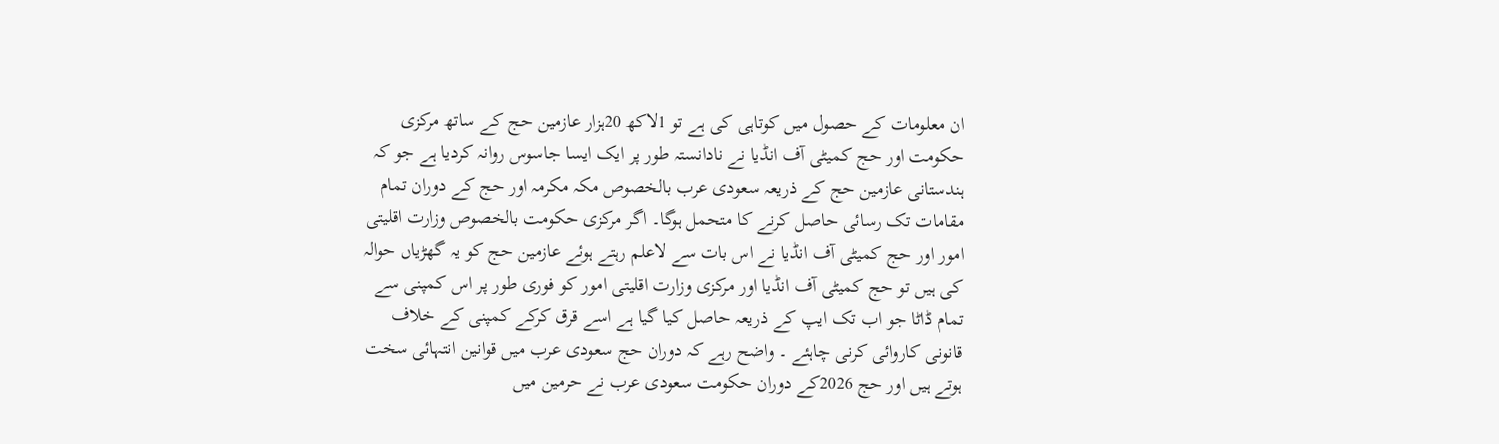ان معلومات کے حصول میں کوتاہی کی ہے تو 1لاکھ 20ہزار عازمین حج کے ساتھ مرکزی حکومت اور حج کمیٹی آف انڈیا نے نادانستہ طور پر ایک ایسا جاسوس روانہ کردیا ہے جو کہ ہندستانی عازمین حج کے ذریعہ سعودی عرب بالخصوص مکہ مکرمہ اور حج کے دوران تمام مقامات تک رسائی حاصل کرنے کا متحمل ہوگا۔ اگر مرکزی حکومت بالخصوص وزارت اقلیتی امور اور حج کمیٹی آف انڈیا نے اس بات سے لاعلم رہتے ہوئے عازمین حج کو یہ گھڑیاں حوالہ کی ہیں تو حج کمیٹی آف انڈیا اور مرکزی وزارت اقلیتی امور کو فوری طور پر اس کمپنی سے تمام ڈاٹا جو اب تک ایپ کے ذریعہ حاصل کیا گیا ہے اسے قرق کرکے کمپنی کے خلاف قانونی کاروائی کرنی چاہئے ۔ واضح رہے کہ دوران حج سعودی عرب میں قوانین انتہائی سخت ہوتے ہیں اور حج 2026کے دوران حکومت سعودی عرب نے حرمین میں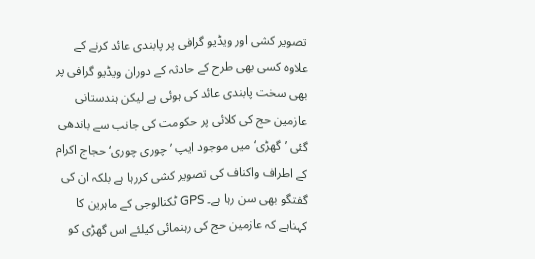تصویر کشی اور ویڈیو گرافی پر پابندی عائد کرنے کے علاوہ کسی بھی طرح کے حادثہ کے دوران ویڈیو گرافی پر بھی سخت پابندی عائد کی ہوئی ہے لیکن ہندستانی عازمین حج کی کلائی پر حکومت کی جانب سے باندھی گئی ’گھڑی‘ میں موجود ایپ ’چوری چوری‘ حجاج اکرام کے اطراف واکناف کی تصویر کشی کررہا ہے بلکہ ان کی گفتگو بھی سن رہا ہے۔ GPS ٹکنالوجی کے ماہرین کا کہناہے کہ عازمین حج کی رہنمائی کیلئے اس گھڑی کو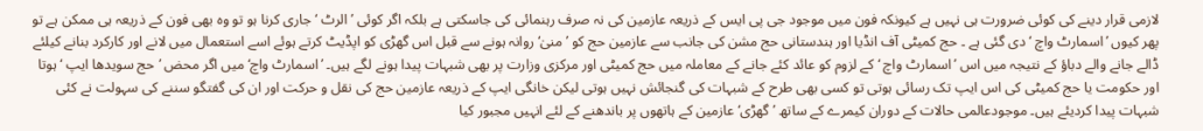لازمی قرار دینے کی کوئی ضرورت ہی نہیں ہے کیونکہ فون میں موجود جی پی ایس کے ذریعہ عازمین کی نہ صرف رہنمائی کی جاسکتی ہے بلکہ اگر کوئی ’الرٹ ‘ جاری کرنا ہو تو وہ بھی فون کے ذریعہ ہی ممکن ہے تو پھر کیوں ’اسمارٹ واچ ‘ دی گئی ہے ۔ حج کمیٹی آف انڈیا اور ہندستانی حج مشن کی جانب سے عازمین حج کو ’منیٰ‘ روانہ ہونے سے قبل اس گھڑی کو اپڈیٹ کرتے ہوئے اسے استعمال میں لانے اور کارکرد بنانے کیلئے ڈالے جانے والے دباؤ کے نتیجہ میں اس ’اسمارٹ واچ ‘ کے لزوم کو عائد کئے جانے کے معاملہ میں حج کمیٹی اور مرکزی وزارت پر بھی شبہات پیدا ہونے لگے ہیں۔ ’اسمارٹ واچ‘ میں اگر محض ’حج سویدھا ایپ ‘ ہوتا اور حکومت یا حج کمیٹی کی اس ایپ تک رسائی ہوتی تو کسی بھی طرح کے شبہات کی گنجائش نہیں ہوتی لیکن خانگی ایپ کے ذریعہ عازمین حج کی نقل و حرکت اور ان کی گفتگو سننے کی سہولت نے کئی شبہات پیدا کردیئے ہیں۔ موجودعالمی حالات کے دوران کیمرے کے ساتھ ’گھڑی‘ عازمین کے ہاتھوں پر باندھنے کے لئے انہیں مجبور کیا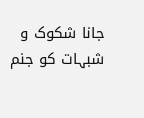جانا شکوک و شبہات کو جنم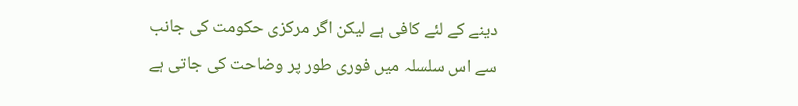دینے کے لئے کافی ہے لیکن اگر مرکزی حکومت کی جانب سے اس سلسلہ میں فوری طور پر وضاحت کی جاتی ہے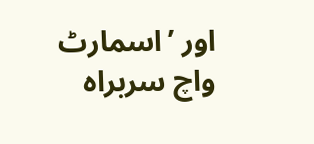اور ’اسمارٹ واچ سربراہ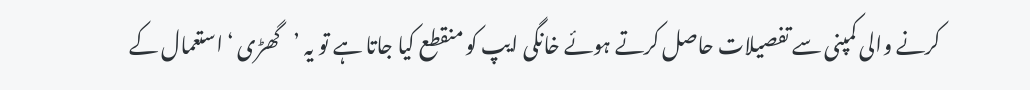کرنے والی کمپنی سے تفصیلات حاصل کرتے ہوئے خانگی ایپ کو منقطع کیا جاتا ہے تو یہ ’گھڑی ‘ استعمال کے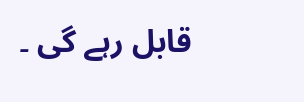قابل رہے گی ۔